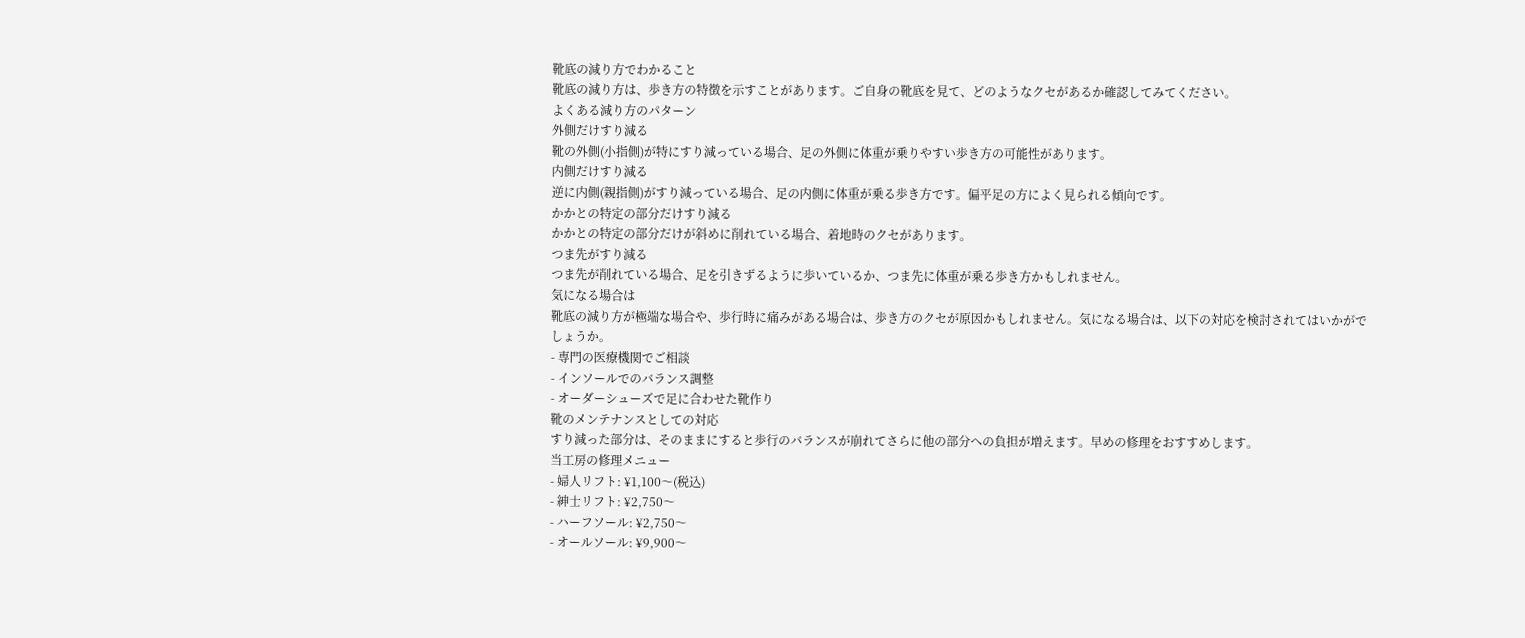靴底の減り方でわかること
靴底の減り方は、歩き方の特徴を示すことがあります。ご自身の靴底を見て、どのようなクセがあるか確認してみてください。
よくある減り方のパターン
外側だけすり減る
靴の外側(小指側)が特にすり減っている場合、足の外側に体重が乗りやすい歩き方の可能性があります。
内側だけすり減る
逆に内側(親指側)がすり減っている場合、足の内側に体重が乗る歩き方です。偏平足の方によく見られる傾向です。
かかとの特定の部分だけすり減る
かかとの特定の部分だけが斜めに削れている場合、着地時のクセがあります。
つま先がすり減る
つま先が削れている場合、足を引きずるように歩いているか、つま先に体重が乗る歩き方かもしれません。
気になる場合は
靴底の減り方が極端な場合や、歩行時に痛みがある場合は、歩き方のクセが原因かもしれません。気になる場合は、以下の対応を検討されてはいかがでしょうか。
- 専門の医療機関でご相談
- インソールでのバランス調整
- オーダーシューズで足に合わせた靴作り
靴のメンテナンスとしての対応
すり減った部分は、そのままにすると歩行のバランスが崩れてさらに他の部分への負担が増えます。早めの修理をおすすめします。
当工房の修理メニュー
- 婦人リフト: ¥1,100〜(税込)
- 紳士リフト: ¥2,750〜
- ハーフソール: ¥2,750〜
- オールソール: ¥9,900〜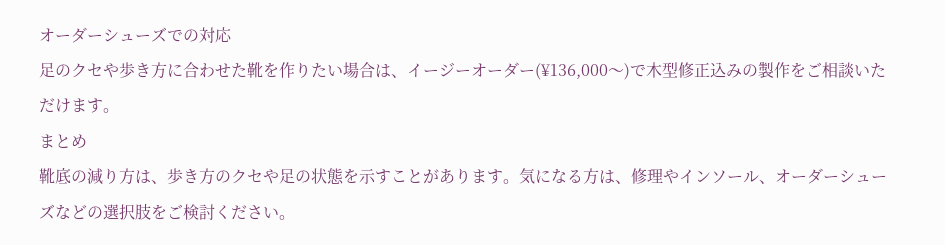オーダーシューズでの対応
足のクセや歩き方に合わせた靴を作りたい場合は、イージーオーダー(¥136,000〜)で木型修正込みの製作をご相談いただけます。
まとめ
靴底の減り方は、歩き方のクセや足の状態を示すことがあります。気になる方は、修理やインソール、オーダーシューズなどの選択肢をご検討ください。